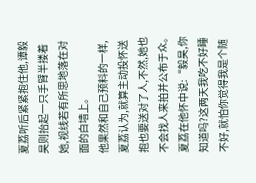夏荔听后紧紧抱住他,谭毅昊则抬起一只手臂半搂着她,视线若有所思地落在对面的白墙上。
他果然和自己预料的一样,夏荔认为,就算主动投怀送抱也要送对了人,不然,她也不会找人来拍并公布于众。
夏荔在他怀中说:“毅昊,你知道吗?这两天我吃不好睡不好,就怕你觉得我是个随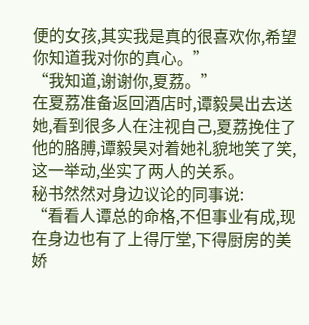便的女孩,其实我是真的很喜欢你,希望你知道我对你的真心。”
“我知道,谢谢你,夏荔。”
在夏荔准备返回酒店时,谭毅昊出去送她,看到很多人在注视自己,夏荔挽住了他的胳膊,谭毅昊对着她礼貌地笑了笑,这一举动,坐实了两人的关系。
秘书然然对身边议论的同事说:
“看看人谭总的命格,不但事业有成,现在身边也有了上得厅堂,下得厨房的美娇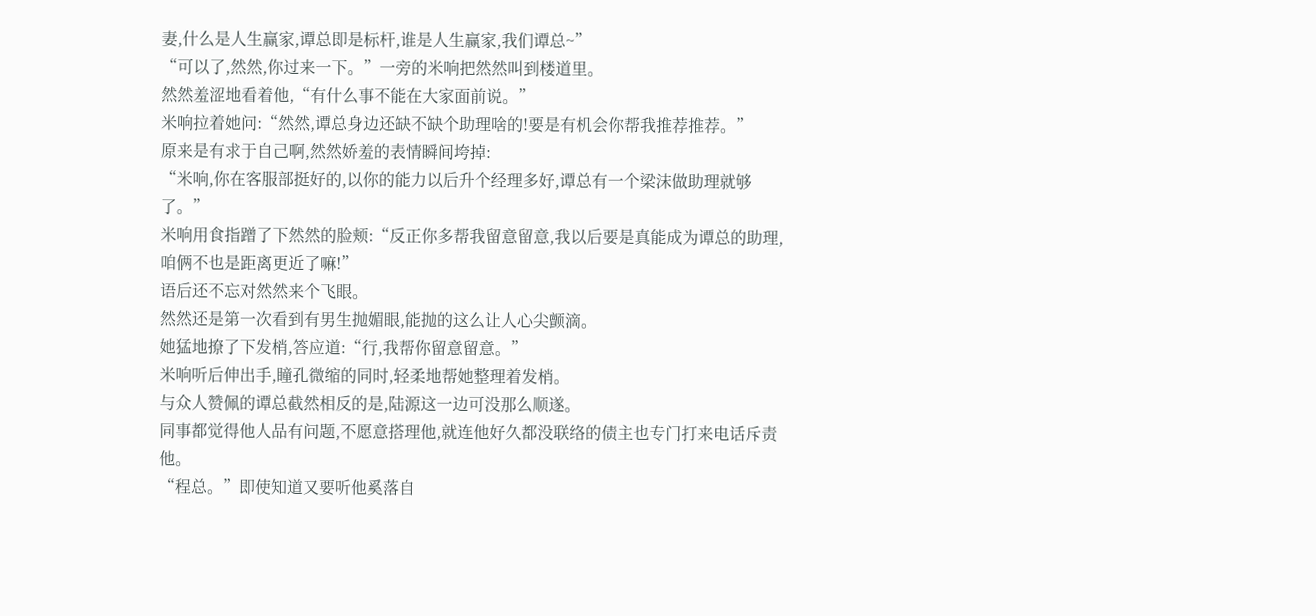妻,什么是人生赢家,谭总即是标杆,谁是人生赢家,我们谭总~”
“可以了,然然,你过来一下。”一旁的米响把然然叫到楼道里。
然然羞涩地看着他,“有什么事不能在大家面前说。”
米响拉着她问:“然然,谭总身边还缺不缺个助理啥的!要是有机会你帮我推荐推荐。”
原来是有求于自己啊,然然娇羞的表情瞬间垮掉:
“米响,你在客服部挺好的,以你的能力以后升个经理多好,谭总有一个梁沫做助理就够了。”
米响用食指蹭了下然然的脸颊:“反正你多帮我留意留意,我以后要是真能成为谭总的助理,咱俩不也是距离更近了嘛!”
语后还不忘对然然来个飞眼。
然然还是第一次看到有男生抛媚眼,能抛的这么让人心尖颤滴。
她猛地撩了下发梢,答应道:“行,我帮你留意留意。”
米响听后伸出手,瞳孔微缩的同时,轻柔地帮她整理着发梢。
与众人赞佩的谭总截然相反的是,陆源这一边可没那么顺遂。
同事都觉得他人品有问题,不愿意搭理他,就连他好久都没联络的债主也专门打来电话斥责他。
“程总。”即使知道又要听他奚落自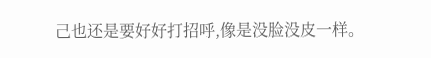己也还是要好好打招呼,像是没脸没皮一样。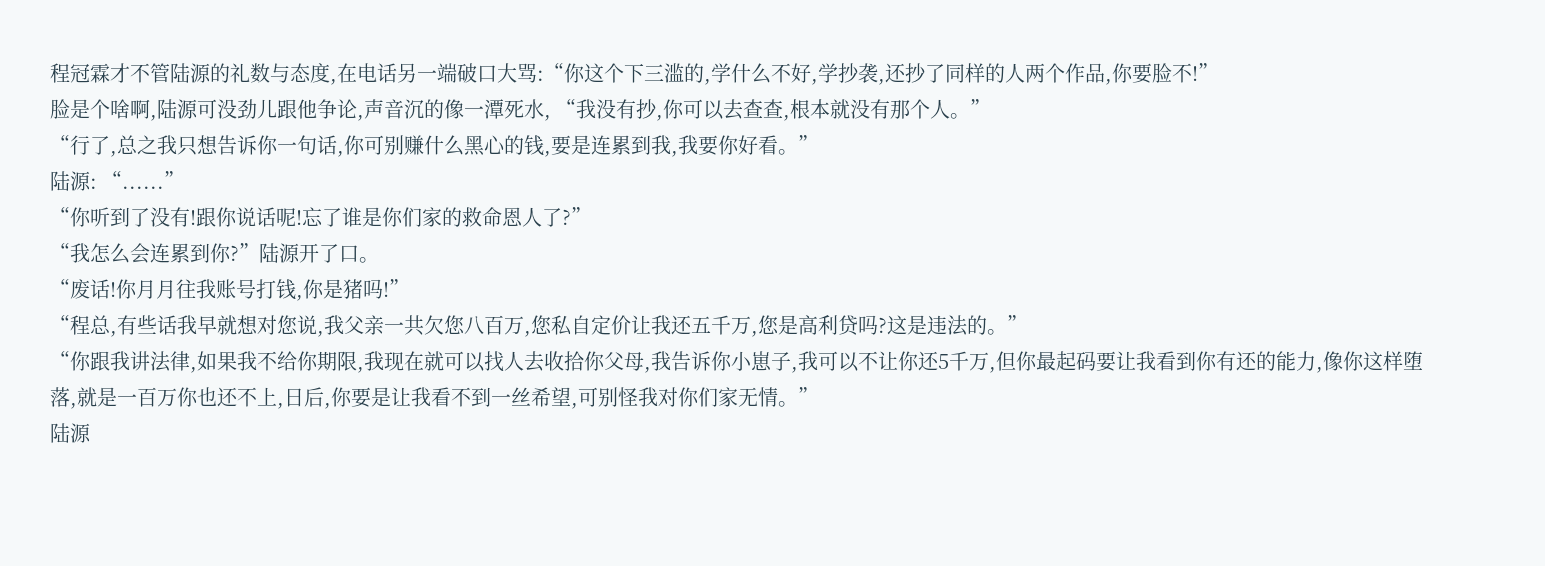程冠霖才不管陆源的礼数与态度,在电话另一端破口大骂:“你这个下三滥的,学什么不好,学抄袭,还抄了同样的人两个作品,你要脸不!”
脸是个啥啊,陆源可没劲儿跟他争论,声音沉的像一潭死水, “我没有抄,你可以去查查,根本就没有那个人。”
“行了,总之我只想告诉你一句话,你可别赚什么黑心的钱,要是连累到我,我要你好看。”
陆源: “......”
“你听到了没有!跟你说话呢!忘了谁是你们家的救命恩人了?”
“我怎么会连累到你?”陆源开了口。
“废话!你月月往我账号打钱,你是猪吗!”
“程总,有些话我早就想对您说,我父亲一共欠您八百万,您私自定价让我还五千万,您是高利贷吗?这是违法的。”
“你跟我讲法律,如果我不给你期限,我现在就可以找人去收拾你父母,我告诉你小崽子,我可以不让你还5千万,但你最起码要让我看到你有还的能力,像你这样堕落,就是一百万你也还不上,日后,你要是让我看不到一丝希望,可别怪我对你们家无情。”
陆源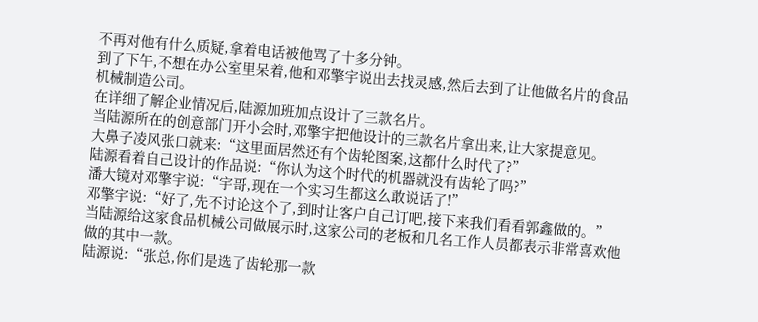不再对他有什么质疑,拿着电话被他骂了十多分钟。
到了下午,不想在办公室里呆着,他和邓擎宇说出去找灵感,然后去到了让他做名片的食品机械制造公司。
在详细了解企业情况后,陆源加班加点设计了三款名片。
当陆源所在的创意部门开小会时,邓擎宇把他设计的三款名片拿出来,让大家提意见。
大鼻子凌风张口就来:“这里面居然还有个齿轮图案,这都什么时代了?”
陆源看着自己设计的作品说:“你认为这个时代的机器就没有齿轮了吗?”
潘大镜对邓擎宇说:“宇哥,现在一个实习生都这么敢说话了!”
邓擎宇说:“好了,先不讨论这个了,到时让客户自己订吧,接下来我们看看郭鑫做的。”
当陆源给这家食品机械公司做展示时,这家公司的老板和几名工作人员都表示非常喜欢他做的其中一款。
陆源说:“张总,你们是选了齿轮那一款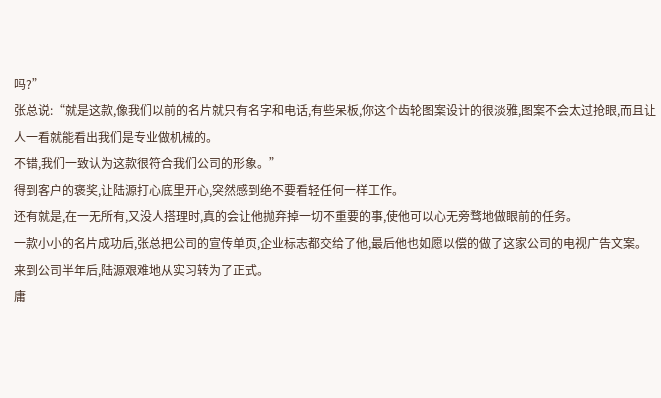吗?”
张总说:“就是这款,像我们以前的名片就只有名字和电话,有些呆板,你这个齿轮图案设计的很淡雅,图案不会太过抢眼,而且让人一看就能看出我们是专业做机械的。
不错,我们一致认为这款很符合我们公司的形象。”
得到客户的褒奖,让陆源打心底里开心,突然感到绝不要看轻任何一样工作。
还有就是,在一无所有,又没人搭理时,真的会让他抛弃掉一切不重要的事,使他可以心无旁骛地做眼前的任务。
一款小小的名片成功后,张总把公司的宣传单页,企业标志都交给了他,最后他也如愿以偿的做了这家公司的电视广告文案。
来到公司半年后,陆源艰难地从实习转为了正式。
庸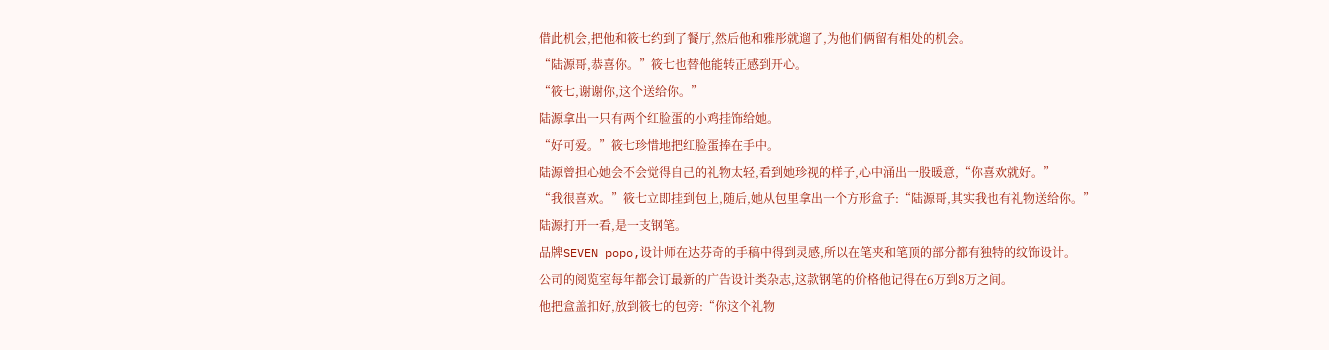借此机会,把他和筱七约到了餐厅,然后他和雅彤就遛了,为他们俩留有相处的机会。
“陆源哥,恭喜你。”筱七也替他能转正感到开心。
“筱七,谢谢你,这个送给你。”
陆源拿出一只有两个红脸蛋的小鸡挂饰给她。
“好可爱。”筱七珍惜地把红脸蛋捧在手中。
陆源曾担心她会不会觉得自己的礼物太轻,看到她珍视的样子,心中涌出一股暖意,“你喜欢就好。”
“我很喜欢。”筱七立即挂到包上,随后,她从包里拿出一个方形盒子:“陆源哥,其实我也有礼物送给你。”
陆源打开一看,是一支钢笔。
品牌SEVEN popo,设计师在达芬奇的手稿中得到灵感,所以在笔夹和笔顶的部分都有独特的纹饰设计。
公司的阅览室每年都会订最新的广告设计类杂志,这款钢笔的价格他记得在6万到8万之间。
他把盒盖扣好,放到筱七的包旁:“你这个礼物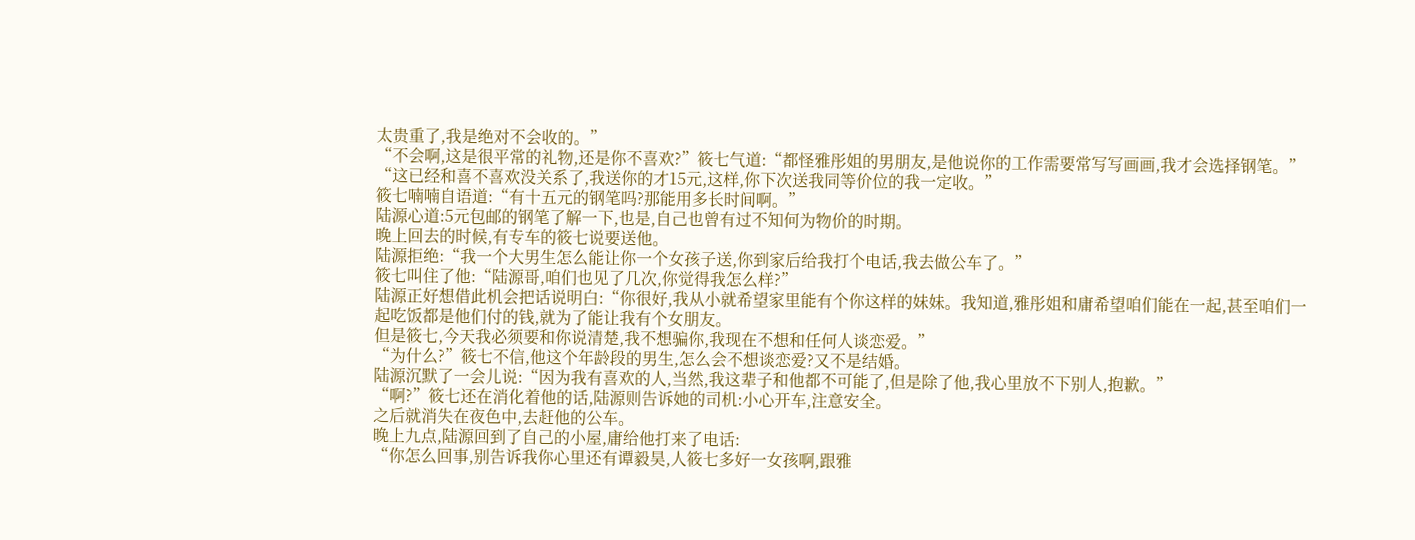太贵重了,我是绝对不会收的。”
“不会啊,这是很平常的礼物,还是你不喜欢?”筱七气道:“都怪雅彤姐的男朋友,是他说你的工作需要常写写画画,我才会选择钢笔。”
“这已经和喜不喜欢没关系了,我送你的才15元,这样,你下次送我同等价位的我一定收。”
筱七喃喃自语道:“有十五元的钢笔吗?那能用多长时间啊。”
陆源心道:5元包邮的钢笔了解一下,也是,自己也曾有过不知何为物价的时期。
晚上回去的时候,有专车的筱七说要送他。
陆源拒绝:“我一个大男生怎么能让你一个女孩子送,你到家后给我打个电话,我去做公车了。”
筱七叫住了他:“陆源哥,咱们也见了几次,你觉得我怎么样?”
陆源正好想借此机会把话说明白:“你很好,我从小就希望家里能有个你这样的妹妹。我知道,雅彤姐和庸希望咱们能在一起,甚至咱们一起吃饭都是他们付的钱,就为了能让我有个女朋友。
但是筱七,今天我必须要和你说清楚,我不想骗你,我现在不想和任何人谈恋爱。”
“为什么?”筱七不信,他这个年龄段的男生,怎么会不想谈恋爱?又不是结婚。
陆源沉默了一会儿说:“因为我有喜欢的人,当然,我这辈子和他都不可能了,但是除了他,我心里放不下别人,抱歉。”
“啊?”筱七还在消化着他的话,陆源则告诉她的司机:小心开车,注意安全。
之后就消失在夜色中,去赶他的公车。
晚上九点,陆源回到了自己的小屋,庸给他打来了电话:
“你怎么回事,别告诉我你心里还有谭毅昊,人筱七多好一女孩啊,跟雅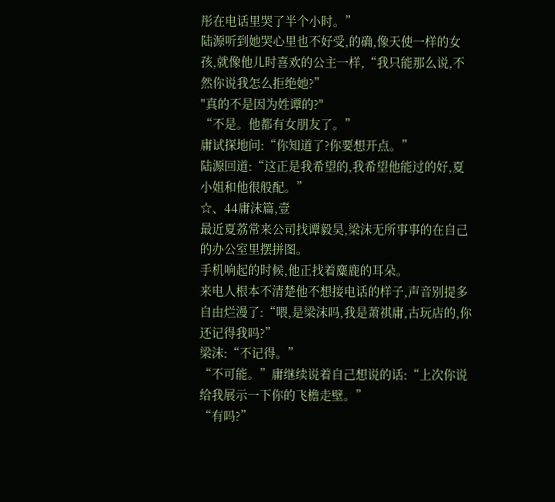彤在电话里哭了半个小时。”
陆源听到她哭心里也不好受,的确,像天使一样的女孩,就像他儿时喜欢的公主一样,“我只能那么说,不然你说我怎么拒绝她?”
"真的不是因为姓谭的?"
“不是。他都有女朋友了。”
庸试探地问:“你知道了?你要想开点。”
陆源回道:“这正是我希望的,我希望他能过的好,夏小姐和他很般配。”
☆、44庸沫篇,壹
最近夏荔常来公司找谭毅昊,梁沫无所事事的在自己的办公室里摆拼图。
手机响起的时候,他正找着麋鹿的耳朵。
来电人根本不清楚他不想接电话的样子,声音别提多自由烂漫了:“喂,是梁沫吗,我是萧祺庸,古玩店的,你还记得我吗?”
梁沫:“不记得。”
“不可能。”庸继续说着自己想说的话:“上次你说给我展示一下你的飞檐走壁。”
“有吗?”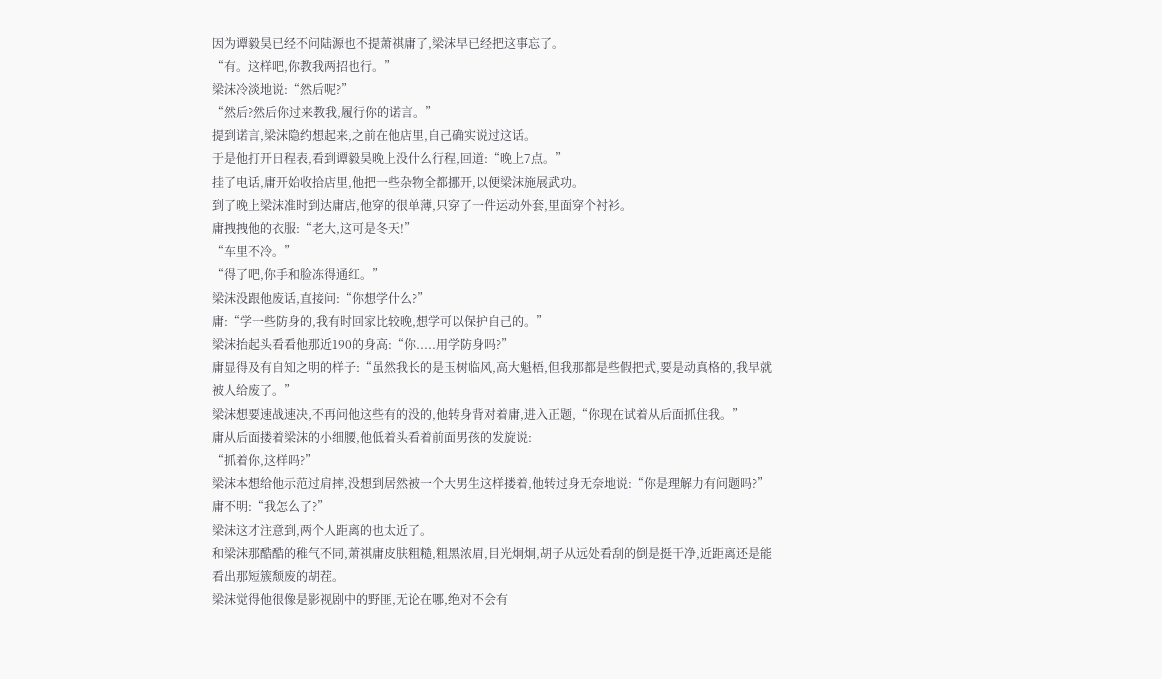因为谭毅昊已经不问陆源也不提萧祺庸了,梁沫早已经把这事忘了。
“有。这样吧,你教我两招也行。”
梁沫冷淡地说:“然后呢?”
“然后?然后你过来教我,履行你的诺言。”
提到诺言,梁沫隐约想起来,之前在他店里,自己确实说过这话。
于是他打开日程表,看到谭毅昊晚上没什么行程,回道:“晚上7点。”
挂了电话,庸开始收拾店里,他把一些杂物全都挪开,以便梁沫施展武功。
到了晚上梁沫准时到达庸店,他穿的很单薄,只穿了一件运动外套,里面穿个衬衫。
庸拽拽他的衣服:“老大,这可是冬天!”
“车里不冷。”
“得了吧,你手和脸冻得通红。”
梁沫没跟他废话,直接问:“你想学什么?”
庸:“学一些防身的,我有时回家比较晚,想学可以保护自己的。”
梁沫抬起头看看他那近190的身高:“你.....用学防身吗?”
庸显得及有自知之明的样子:“虽然我长的是玉树临风,高大魁梧,但我那都是些假把式,要是动真格的,我早就被人给废了。”
梁沫想要速战速决,不再问他这些有的没的,他转身背对着庸,进入正题,“你现在试着从后面抓住我。”
庸从后面搂着梁沫的小细腰,他低着头看着前面男孩的发旋说:
“抓着你,这样吗?”
梁沫本想给他示范过肩摔,没想到居然被一个大男生这样搂着,他转过身无奈地说:“你是理解力有问题吗?”
庸不明:“我怎么了?”
梁沫这才注意到,两个人距离的也太近了。
和梁沫那酷酷的稚气不同,萧祺庸皮肤粗糙,粗黑浓眉,目光炯炯,胡子从远处看刮的倒是挺干净,近距离还是能看出那短簇颓废的胡茬。
梁沫觉得他很像是影视剧中的野匪,无论在哪,绝对不会有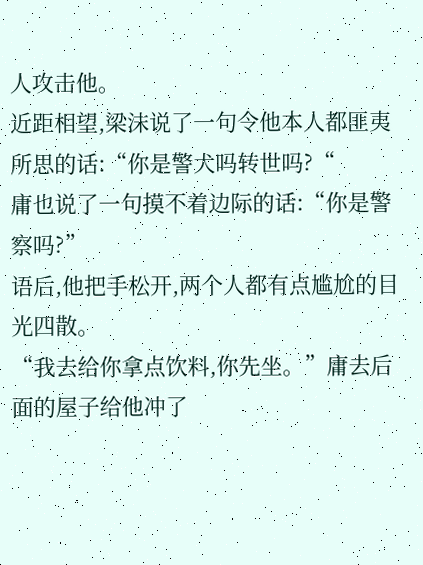人攻击他。
近距相望,梁沫说了一句令他本人都匪夷所思的话:“你是警犬吗转世吗?“
庸也说了一句摸不着边际的话:“你是警察吗?”
语后,他把手松开,两个人都有点尴尬的目光四散。
“我去给你拿点饮料,你先坐。”庸去后面的屋子给他冲了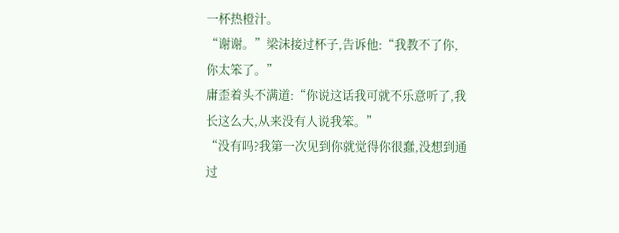一杯热橙汁。
“谢谢。”梁沫接过杯子,告诉他:“我教不了你,你太笨了。”
庸歪着头不满道:“你说这话我可就不乐意听了,我长这么大,从来没有人说我笨。”
“没有吗?我第一次见到你就觉得你很蠢,没想到通过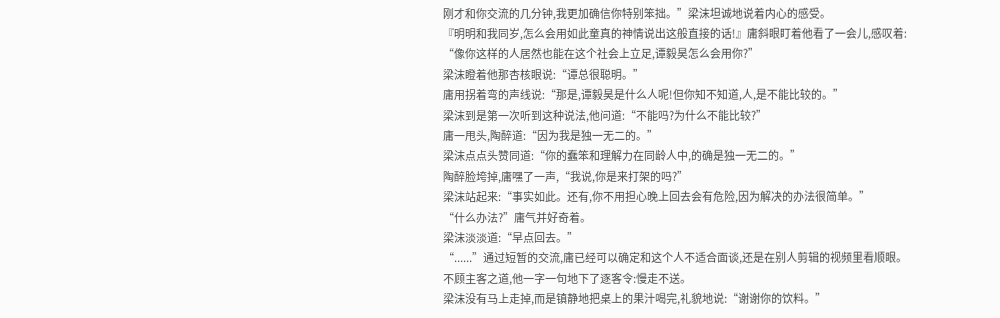刚才和你交流的几分钟,我更加确信你特别笨拙。”梁沫坦诚地说着内心的感受。
『明明和我同岁,怎么会用如此童真的神情说出这般直接的话!』庸斜眼盯着他看了一会儿,感叹着:
“像你这样的人居然也能在这个社会上立足,谭毅昊怎么会用你?”
梁沫瞪着他那杏核眼说:“谭总很聪明。”
庸用拐着弯的声线说:“那是,谭毅昊是什么人呢!但你知不知道,人,是不能比较的。”
梁沫到是第一次听到这种说法,他问道:“不能吗?为什么不能比较?”
庸一甩头,陶醉道:“因为我是独一无二的。”
梁沫点点头赞同道:“你的蠢笨和理解力在同龄人中,的确是独一无二的。”
陶醉脸垮掉,庸嘿了一声,“我说,你是来打架的吗?”
梁沫站起来:“事实如此。还有,你不用担心晚上回去会有危险,因为解决的办法很简单。”
“什么办法?”庸气并好奇着。
梁沫淡淡道:“早点回去。”
“......”通过短暂的交流,庸已经可以确定和这个人不适合面谈,还是在别人剪辑的视频里看顺眼。
不顾主客之道,他一字一句地下了逐客令:慢走不送。
梁沫没有马上走掉,而是镇静地把桌上的果汁喝完,礼貌地说:“谢谢你的饮料。”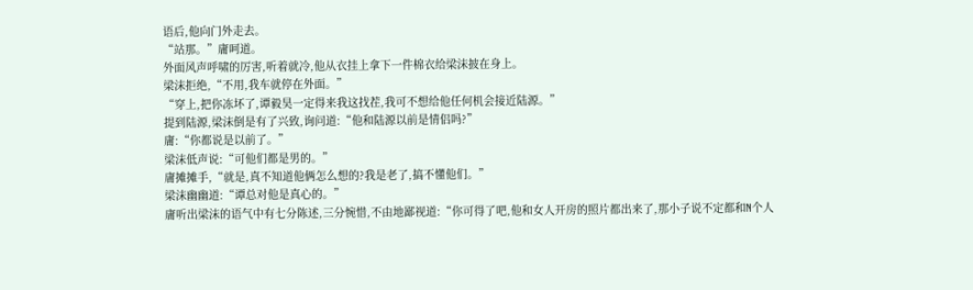语后,他向门外走去。
“站那。”庸呵道。
外面风声呼啸的厉害,听着就冷,他从衣挂上拿下一件棉衣给梁沫披在身上。
梁沫拒绝,“不用,我车就停在外面。”
“穿上,把你冻坏了,谭毅昊一定得来我这找茬,我可不想给他任何机会接近陆源。”
提到陆源,梁沫倒是有了兴致,询问道:“他和陆源以前是情侣吗?”
庸:“你都说是以前了。”
梁沫低声说:“可他们都是男的。”
庸摊摊手,“就是,真不知道他俩怎么想的?我是老了,搞不懂他们。”
梁沫幽幽道:“谭总对他是真心的。”
庸听出梁沫的语气中有七分陈述,三分惋惜,不由地鄙视道:“你可得了吧,他和女人开房的照片都出来了,那小子说不定都和N个人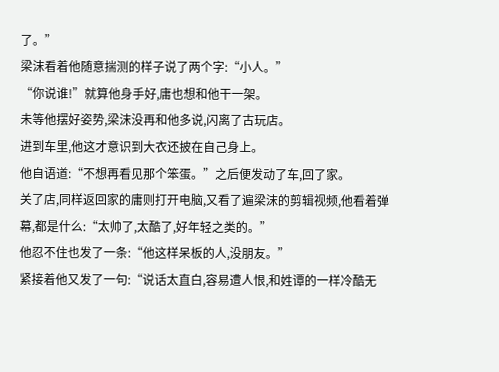了。”
梁沫看着他随意揣测的样子说了两个字:“小人。”
“你说谁!”就算他身手好,庸也想和他干一架。
未等他摆好姿势,梁沫没再和他多说,闪离了古玩店。
进到车里,他这才意识到大衣还披在自己身上。
他自语道:“不想再看见那个笨蛋。”之后便发动了车,回了家。
关了店,同样返回家的庸则打开电脑,又看了遍梁沫的剪辑视频,他看着弹幕,都是什么:“太帅了,太酷了,好年轻之类的。”
他忍不住也发了一条:“他这样呆板的人,没朋友。”
紧接着他又发了一句:“说话太直白,容易遭人恨,和姓谭的一样冷酷无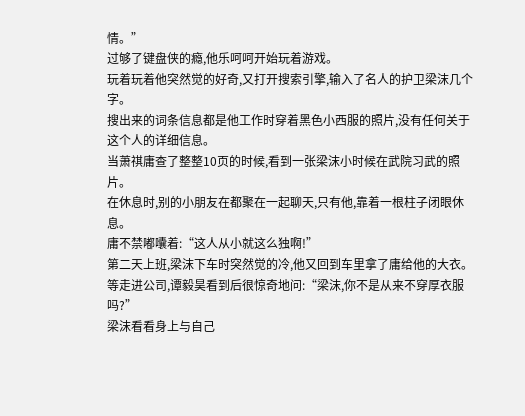情。”
过够了键盘侠的瘾,他乐呵呵开始玩着游戏。
玩着玩着他突然觉的好奇,又打开搜索引擎,输入了名人的护卫梁沫几个字。
搜出来的词条信息都是他工作时穿着黑色小西服的照片,没有任何关于这个人的详细信息。
当萧祺庸查了整整10页的时候,看到一张梁沫小时候在武院习武的照片。
在休息时,别的小朋友在都聚在一起聊天,只有他,靠着一根柱子闭眼休息。
庸不禁嘟囔着:“这人从小就这么独啊!”
第二天上班,梁沫下车时突然觉的冷,他又回到车里拿了庸给他的大衣。
等走进公司,谭毅昊看到后很惊奇地问:“梁沫,你不是从来不穿厚衣服吗?”
梁沫看看身上与自己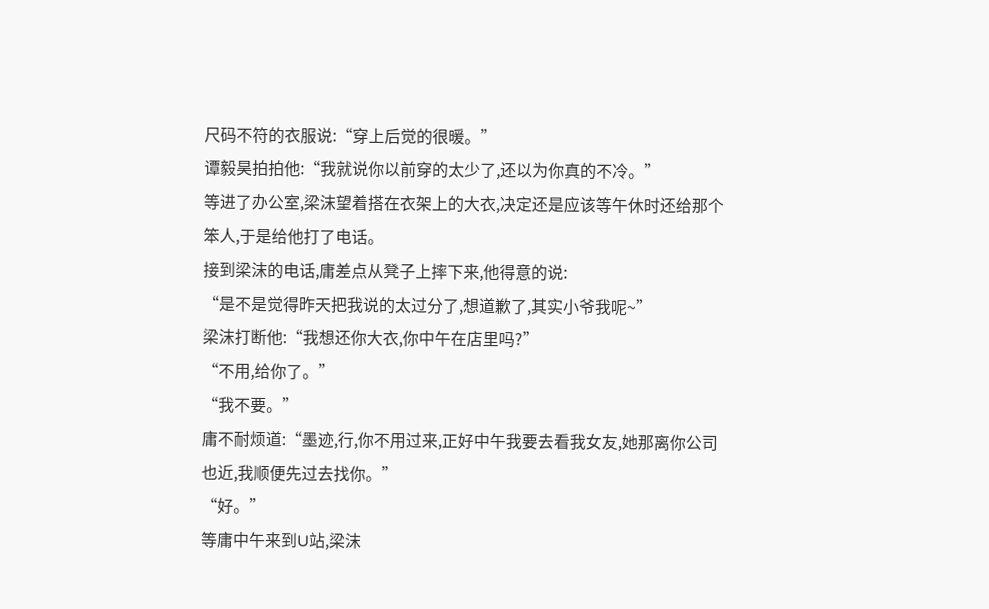尺码不符的衣服说:“穿上后觉的很暖。”
谭毅昊拍拍他:“我就说你以前穿的太少了,还以为你真的不冷。”
等进了办公室,梁沫望着搭在衣架上的大衣,决定还是应该等午休时还给那个笨人,于是给他打了电话。
接到梁沫的电话,庸差点从凳子上摔下来,他得意的说:
“是不是觉得昨天把我说的太过分了,想道歉了,其实小爷我呢~”
梁沫打断他:“我想还你大衣,你中午在店里吗?”
“不用,给你了。”
“我不要。”
庸不耐烦道:“墨迹,行,你不用过来,正好中午我要去看我女友,她那离你公司也近,我顺便先过去找你。”
“好。”
等庸中午来到U站,梁沫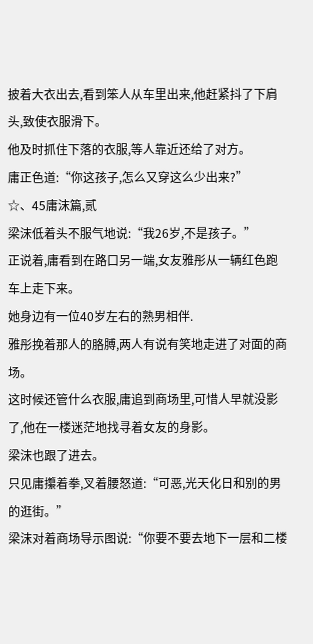披着大衣出去,看到笨人从车里出来,他赶紧抖了下肩头,致使衣服滑下。
他及时抓住下落的衣服,等人靠近还给了对方。
庸正色道:“你这孩子,怎么又穿这么少出来?”
☆、45庸沫篇,贰
梁沫低着头不服气地说:“我26岁,不是孩子。”
正说着,庸看到在路口另一端,女友雅彤从一辆红色跑车上走下来。
她身边有一位40岁左右的熟男相伴.
雅彤挽着那人的胳膊,两人有说有笑地走进了对面的商场。
这时候还管什么衣服,庸追到商场里,可惜人早就没影了,他在一楼迷茫地找寻着女友的身影。
梁沫也跟了进去。
只见庸攥着拳,叉着腰怒道:“可恶,光天化日和别的男的逛街。”
梁沫对着商场导示图说:“你要不要去地下一层和二楼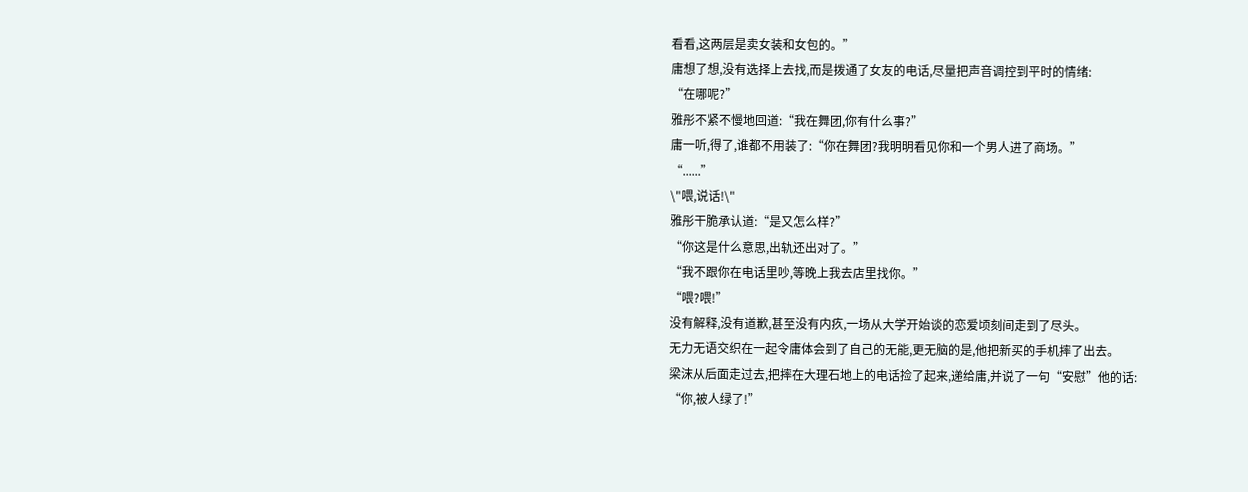看看,这两层是卖女装和女包的。”
庸想了想,没有选择上去找,而是拨通了女友的电话,尽量把声音调控到平时的情绪:
“在哪呢?”
雅彤不紧不慢地回道:“我在舞团,你有什么事?”
庸一听,得了,谁都不用装了:“你在舞团?我明明看见你和一个男人进了商场。”
“......”
\"喂,说话!\"
雅彤干脆承认道:“是又怎么样?”
“你这是什么意思,出轨还出对了。”
“我不跟你在电话里吵,等晚上我去店里找你。”
“喂?喂!”
没有解释,没有道歉,甚至没有内疚,一场从大学开始谈的恋爱顷刻间走到了尽头。
无力无语交织在一起令庸体会到了自己的无能,更无脑的是,他把新买的手机摔了出去。
梁沫从后面走过去,把摔在大理石地上的电话捡了起来,递给庸,并说了一句“安慰”他的话:
“你,被人绿了!”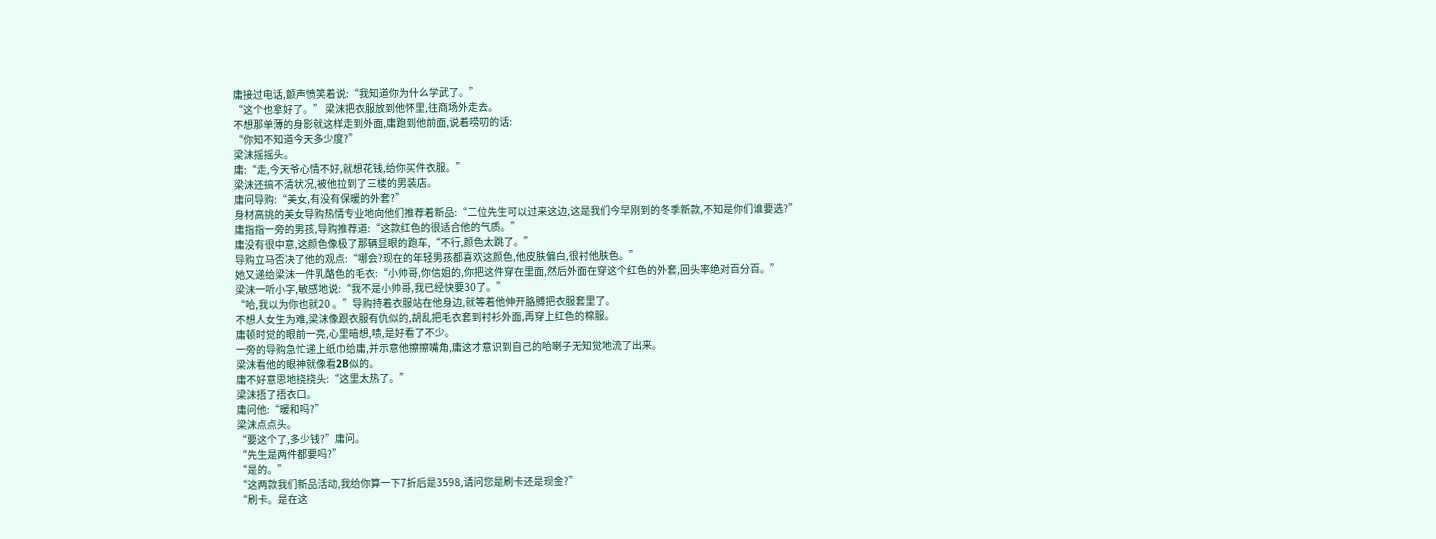庸接过电话,颤声愤笑着说:“我知道你为什么学武了。”
“这个也拿好了。” 梁沫把衣服放到他怀里,往商场外走去。
不想那单薄的身影就这样走到外面,庸跑到他前面,说着唠叨的话:
“你知不知道今天多少度?”
梁沫摇摇头。
庸:“走,今天爷心情不好,就想花钱,给你买件衣服。”
梁沫还搞不清状况,被他拉到了三楼的男装店。
庸问导购:“美女,有没有保暖的外套?”
身材高挑的美女导购热情专业地向他们推荐着新品:“二位先生可以过来这边,这是我们今早刚到的冬季新款,不知是你们谁要选?”
庸指指一旁的男孩,导购推荐道:“这款红色的很适合他的气质。”
庸没有很中意,这颜色像极了那辆显眼的跑车,“不行,颜色太跳了。”
导购立马否决了他的观点:“哪会?现在的年轻男孩都喜欢这颜色,他皮肤偏白,很衬他肤色。”
她又递给梁沫一件乳酪色的毛衣:“小帅哥,你信姐的,你把这件穿在里面,然后外面在穿这个红色的外套,回头率绝对百分百。”
梁沫一听小字,敏感地说:“我不是小帅哥,我已经快要30了。”
“哈,我以为你也就20 。”导购持着衣服站在他身边,就等着他伸开胳膊把衣服套里了。
不想人女生为难,梁沫像跟衣服有仇似的,胡乱把毛衣套到衬衫外面,再穿上红色的棉服。
庸顿时觉的眼前一亮,心里暗想,啧,是好看了不少。
一旁的导购急忙递上纸巾给庸,并示意他擦擦嘴角,庸这才意识到自己的哈喇子无知觉地流了出来。
梁沫看他的眼神就像看2B似的。
庸不好意思地挠挠头:“这里太热了。”
梁沫捂了捂衣口。
庸问他:“暖和吗?”
梁沫点点头。
“要这个了,多少钱?”庸问。
“先生是两件都要吗?”
“是的。”
“这两款我们新品活动,我给你算一下7折后是3598,请问您是刷卡还是现金?”
“刷卡。是在这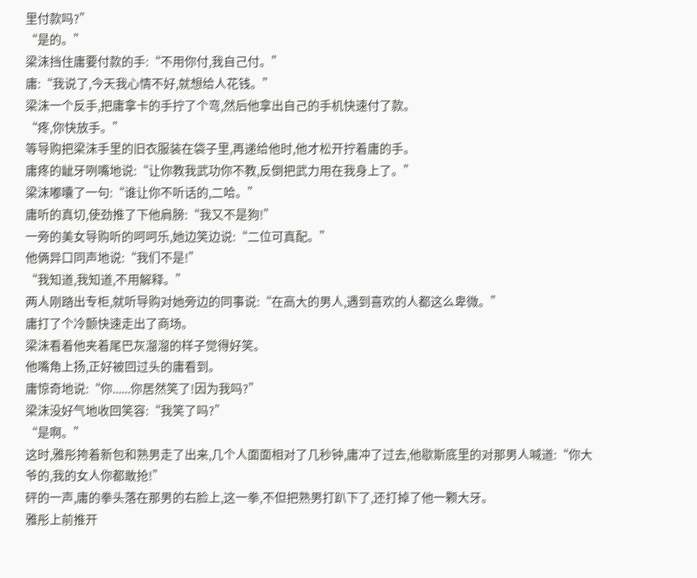里付款吗?”
“是的。”
梁沫挡住庸要付款的手:“不用你付,我自己付。”
庸:“我说了,今天我心情不好,就想给人花钱。”
梁沫一个反手,把庸拿卡的手拧了个弯,然后他拿出自己的手机快速付了款。
“疼,你快放手。”
等导购把梁沫手里的旧衣服装在袋子里,再递给他时,他才松开拧着庸的手。
庸疼的龇牙咧嘴地说:“让你教我武功你不教,反倒把武力用在我身上了。”
梁沫嘟囔了一句:“谁让你不听话的,二哈。”
庸听的真切,使劲推了下他肩膀:“我又不是狗!”
一旁的美女导购听的呵呵乐,她边笑边说:“二位可真配。”
他俩异口同声地说:“我们不是!”
“我知道,我知道,不用解释。”
两人刚踏出专柜,就听导购对她旁边的同事说:“在高大的男人,遇到喜欢的人都这么卑微。”
庸打了个冷颤快速走出了商场。
梁沫看着他夹着尾巴灰溜溜的样子觉得好笑。
他嘴角上扬,正好被回过头的庸看到。
庸惊奇地说:“你......你居然笑了!因为我吗?”
梁沫没好气地收回笑容:“我笑了吗?”
“是啊。”
这时,雅彤挎着新包和熟男走了出来,几个人面面相对了几秒钟,庸冲了过去,他歇斯底里的对那男人喊道:“你大爷的,我的女人你都敢抢!”
砰的一声,庸的拳头落在那男的右脸上,这一拳,不但把熟男打趴下了,还打掉了他一颗大牙。
雅彤上前推开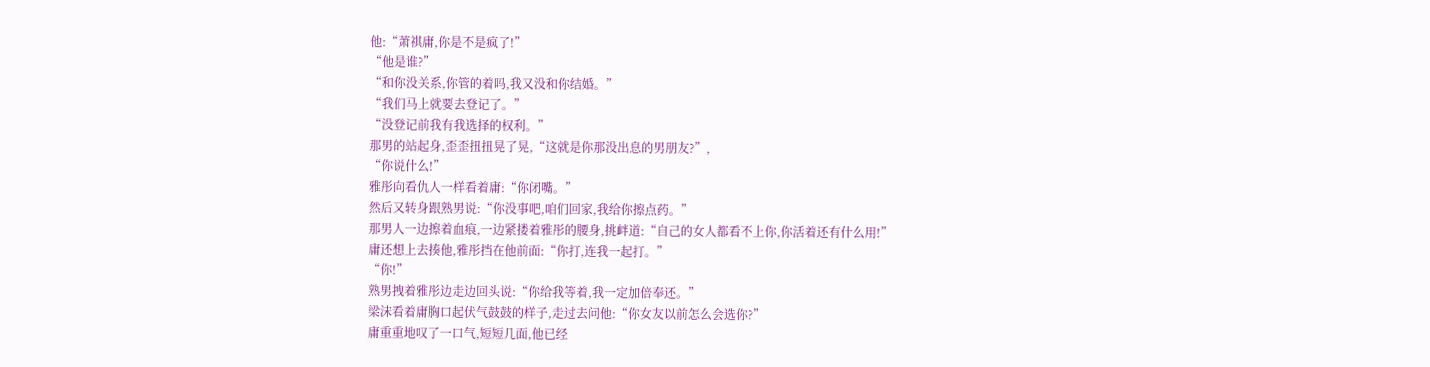他:“萧祺庸,你是不是疯了!”
“他是谁?”
“和你没关系,你管的着吗,我又没和你结婚。”
“我们马上就要去登记了。”
“没登记前我有我选择的权利。”
那男的站起身,歪歪扭扭晃了晃,“这就是你那没出息的男朋友?”,
“你说什么!”
雅彤向看仇人一样看着庸:“你闭嘴。”
然后又转身跟熟男说:“你没事吧,咱们回家,我给你擦点药。”
那男人一边擦着血痕,一边紧搂着雅彤的腰身,挑衅道:“自己的女人都看不上你,你活着还有什么用!”
庸还想上去揍他,雅彤挡在他前面:“你打,连我一起打。”
“你!”
熟男拽着雅彤边走边回头说:“你给我等着,我一定加倍奉还。”
梁沫看着庸胸口起伏气鼓鼓的样子,走过去问他:“你女友以前怎么会选你?”
庸重重地叹了一口气,短短几面,他已经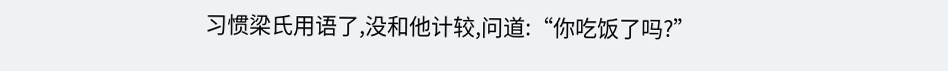习惯梁氏用语了,没和他计较,问道:“你吃饭了吗?”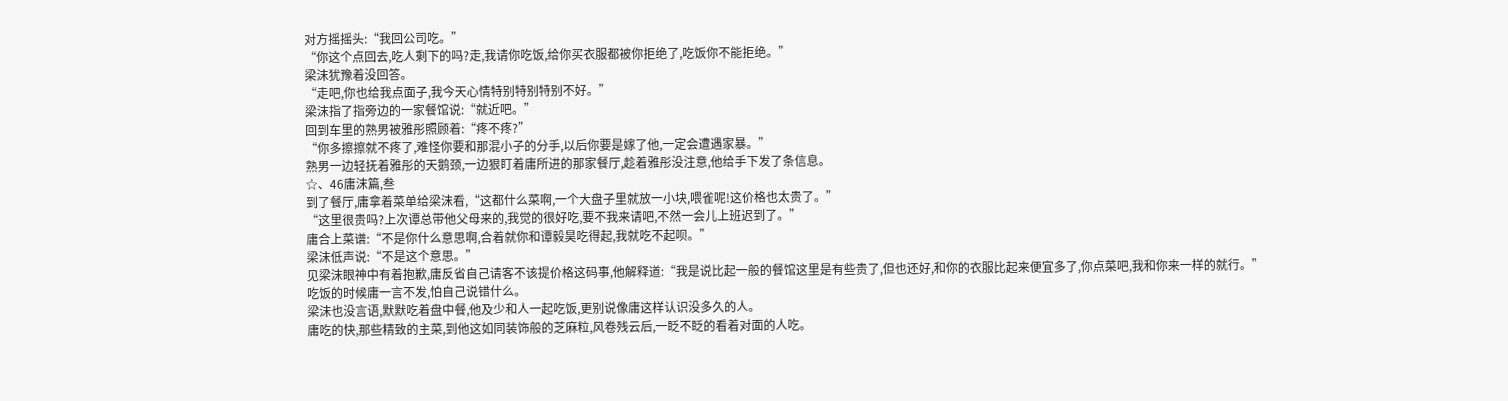对方摇摇头:“我回公司吃。”
“你这个点回去,吃人剩下的吗?走,我请你吃饭,给你买衣服都被你拒绝了,吃饭你不能拒绝。”
梁沫犹豫着没回答。
“走吧,你也给我点面子,我今天心情特别特别特别不好。”
梁沫指了指旁边的一家餐馆说:“就近吧。”
回到车里的熟男被雅彤照顾着:“疼不疼?”
“你多擦擦就不疼了,难怪你要和那混小子的分手,以后你要是嫁了他,一定会遭遇家暴。”
熟男一边轻抚着雅彤的天鹅颈,一边狠盯着庸所进的那家餐厅,趁着雅彤没注意,他给手下发了条信息。
☆、46庸沫篇,叁
到了餐厅,庸拿着菜单给梁沫看,“这都什么菜啊,一个大盘子里就放一小块,喂雀呢!这价格也太贵了。”
“这里很贵吗?上次谭总带他父母来的,我觉的很好吃,要不我来请吧,不然一会儿上班迟到了。”
庸合上菜谱:“不是你什么意思啊,合着就你和谭毅昊吃得起,我就吃不起呗。”
梁沫低声说:“不是这个意思。”
见梁沫眼神中有着抱歉,庸反省自己请客不该提价格这码事,他解释道:“我是说比起一般的餐馆这里是有些贵了,但也还好,和你的衣服比起来便宜多了,你点菜吧,我和你来一样的就行。”
吃饭的时候庸一言不发,怕自己说错什么。
梁沫也没言语,默默吃着盘中餐,他及少和人一起吃饭,更别说像庸这样认识没多久的人。
庸吃的快,那些精致的主菜,到他这如同装饰般的芝麻粒,风卷残云后,一眨不眨的看着对面的人吃。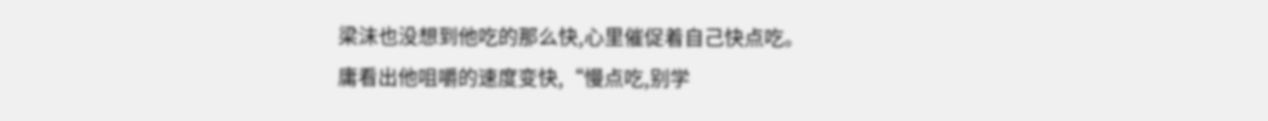梁沫也没想到他吃的那么快,心里催促着自己快点吃。
庸看出他咀嚼的速度变快,“慢点吃,别学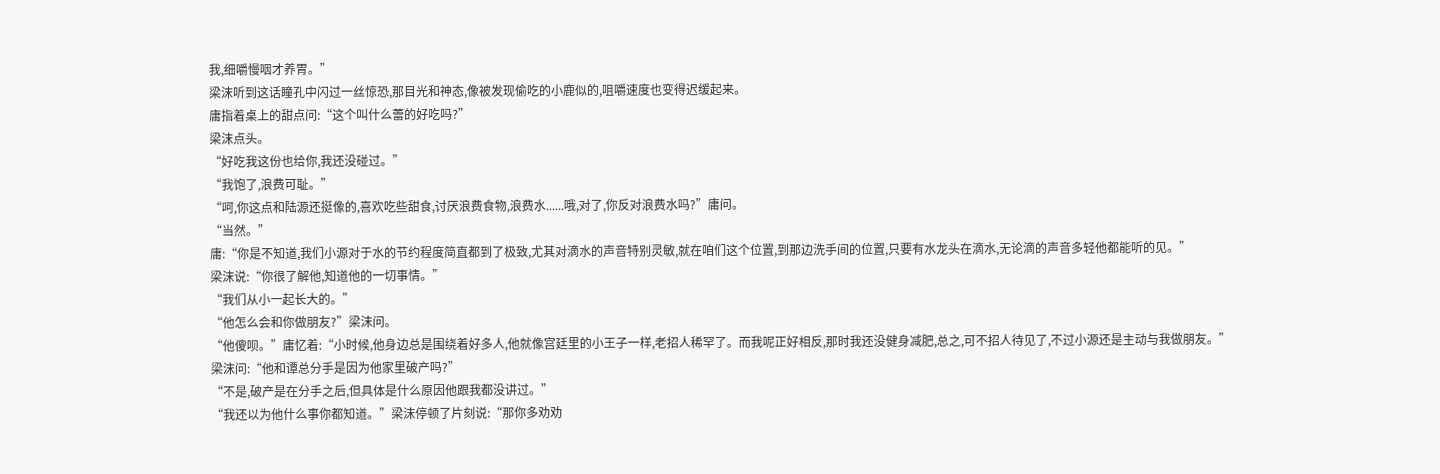我,细嚼慢咽才养胃。”
梁沫听到这话瞳孔中闪过一丝惊恐,那目光和神态,像被发现偷吃的小鹿似的,咀嚼速度也变得迟缓起来。
庸指着桌上的甜点问:“这个叫什么蕾的好吃吗?”
梁沫点头。
“好吃我这份也给你,我还没碰过。”
“我饱了,浪费可耻。”
“呵,你这点和陆源还挺像的,喜欢吃些甜食,讨厌浪费食物,浪费水......哦,对了,你反对浪费水吗?”庸问。
“当然。”
庸:“你是不知道,我们小源对于水的节约程度简直都到了极致,尤其对滴水的声音特别灵敏,就在咱们这个位置,到那边洗手间的位置,只要有水龙头在滴水,无论滴的声音多轻他都能听的见。”
梁沫说:“你很了解他,知道他的一切事情。”
“我们从小一起长大的。”
“他怎么会和你做朋友?”梁沫问。
“他傻呗。”庸忆着:“小时候,他身边总是围绕着好多人,他就像宫廷里的小王子一样,老招人稀罕了。而我呢正好相反,那时我还没健身减肥,总之,可不招人待见了,不过小源还是主动与我做朋友。”
梁沫问:“他和谭总分手是因为他家里破产吗?”
“不是,破产是在分手之后,但具体是什么原因他跟我都没讲过。”
“我还以为他什么事你都知道。”梁沫停顿了片刻说:“那你多劝劝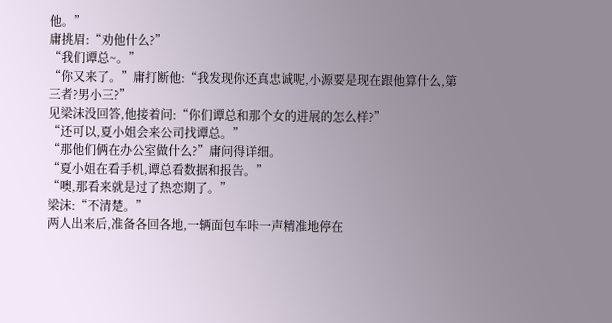他。”
庸挑眉:“劝他什么?”
“我们谭总~。”
“你又来了。”庸打断他:“我发现你还真忠诚呢,小源要是现在跟他算什么,第三者?男小三?”
见梁沫没回答,他接着问:“你们谭总和那个女的进展的怎么样?”
“还可以,夏小姐会来公司找谭总。”
“那他们俩在办公室做什么?”庸问得详细。
“夏小姐在看手机,谭总看数据和报告。”
“噢,那看来就是过了热恋期了。”
梁沫:“不清楚。”
两人出来后,准备各回各地,一辆面包车咔一声精准地停在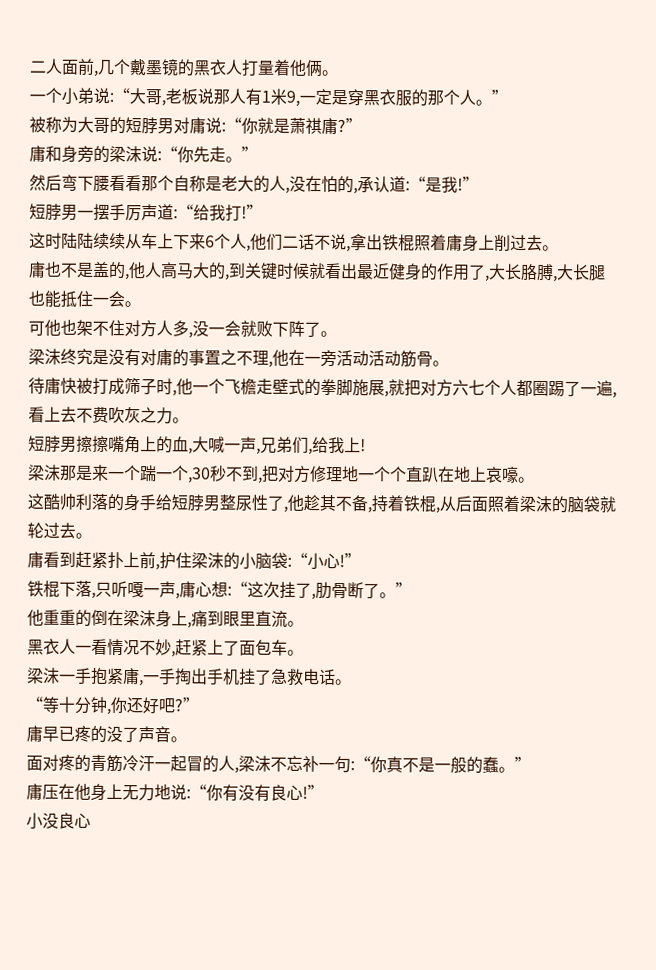二人面前,几个戴墨镜的黑衣人打量着他俩。
一个小弟说:“大哥,老板说那人有1米9,一定是穿黑衣服的那个人。”
被称为大哥的短脖男对庸说:“你就是萧祺庸?”
庸和身旁的梁沫说:“你先走。”
然后弯下腰看看那个自称是老大的人,没在怕的,承认道:“是我!”
短脖男一摆手厉声道:“给我打!”
这时陆陆续续从车上下来6个人,他们二话不说,拿出铁棍照着庸身上削过去。
庸也不是盖的,他人高马大的,到关键时候就看出最近健身的作用了,大长胳膊,大长腿也能抵住一会。
可他也架不住对方人多,没一会就败下阵了。
梁沫终究是没有对庸的事置之不理,他在一旁活动活动筋骨。
待庸快被打成筛子时,他一个飞檐走壁式的拳脚施展,就把对方六七个人都圈踢了一遍,看上去不费吹灰之力。
短脖男擦擦嘴角上的血,大喊一声,兄弟们,给我上!
梁沫那是来一个踹一个,30秒不到,把对方修理地一个个直趴在地上哀嚎。
这酷帅利落的身手给短脖男整尿性了,他趁其不备,持着铁棍,从后面照着梁沫的脑袋就轮过去。
庸看到赶紧扑上前,护住梁沫的小脑袋:“小心!”
铁棍下落,只听嘎一声,庸心想:“这次挂了,肋骨断了。”
他重重的倒在梁沫身上,痛到眼里直流。
黑衣人一看情况不妙,赶紧上了面包车。
梁沫一手抱紧庸,一手掏出手机挂了急救电话。
“等十分钟,你还好吧?”
庸早已疼的没了声音。
面对疼的青筋冷汗一起冒的人,梁沫不忘补一句:“你真不是一般的蠢。”
庸压在他身上无力地说:“你有没有良心!”
小没良心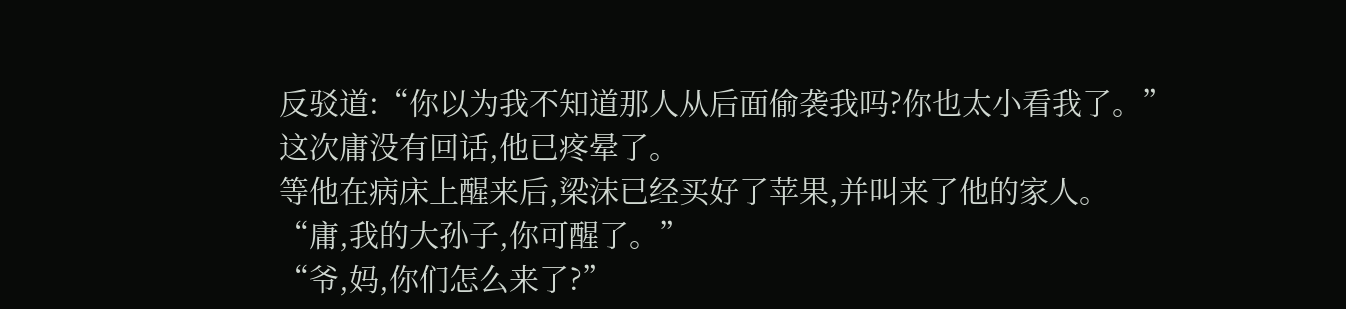反驳道:“你以为我不知道那人从后面偷袭我吗?你也太小看我了。”
这次庸没有回话,他已疼晕了。
等他在病床上醒来后,梁沫已经买好了苹果,并叫来了他的家人。
“庸,我的大孙子,你可醒了。”
“爷,妈,你们怎么来了?”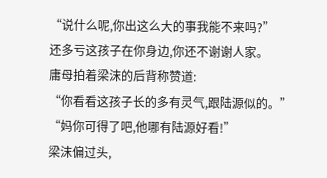“说什么呢,你出这么大的事我能不来吗?”
还多亏这孩子在你身边,你还不谢谢人家。
庸母拍着梁沫的后背称赞道:
“你看看这孩子长的多有灵气,跟陆源似的。”
“妈你可得了吧,他哪有陆源好看!”
梁沫偏过头,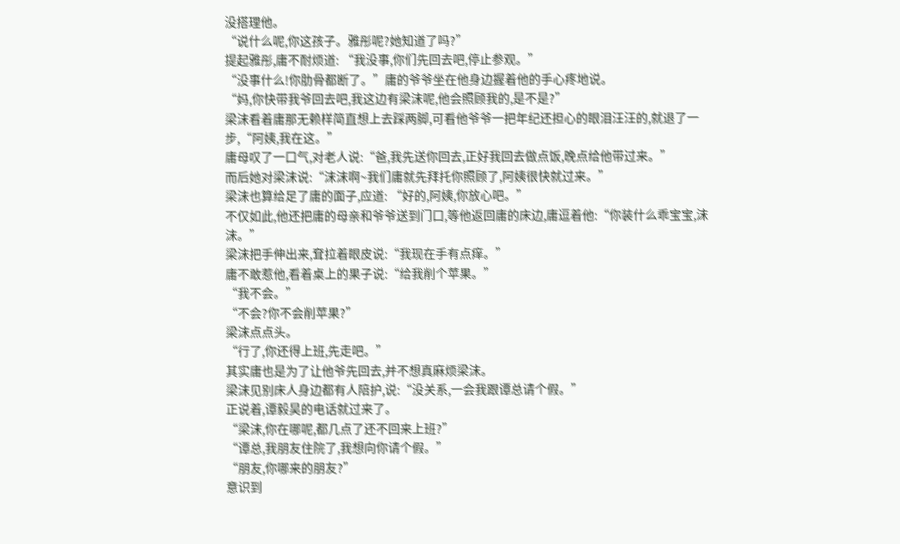没搭理他。
“说什么呢,你这孩子。雅彤呢?她知道了吗?”
提起雅彤,庸不耐烦道: “我没事,你们先回去吧,停止参观。”
“没事什么!你肋骨都断了。”庸的爷爷坐在他身边握着他的手心疼地说。
“妈,你快带我爷回去吧,我这边有梁沫呢,他会照顾我的,是不是?”
梁沫看着庸那无赖样简直想上去踩两脚,可看他爷爷一把年纪还担心的眼泪汪汪的,就退了一步,“阿姨,我在这。”
庸母叹了一口气,对老人说:“爸,我先送你回去,正好我回去做点饭,晚点给他带过来。”
而后她对梁沫说:“沫沫啊~我们庸就先拜托你照顾了,阿姨很快就过来。”
梁沫也算给足了庸的面子,应道: “好的,阿姨,你放心吧。”
不仅如此,他还把庸的母亲和爷爷送到门口,等他返回庸的床边,庸逗着他:“你装什么乖宝宝,沫沫。”
梁沫把手伸出来,耷拉着眼皮说:“我现在手有点痒。”
庸不敢惹他,看着桌上的果子说:“给我削个苹果。”
“我不会。”
“不会?你不会削苹果?”
梁沫点点头。
“行了,你还得上班,先走吧。”
其实庸也是为了让他爷先回去,并不想真麻烦梁沫。
梁沫见别床人身边都有人陪护,说:“没关系,一会我跟谭总请个假。”
正说着,谭毅昊的电话就过来了。
“梁沫,你在哪呢,都几点了还不回来上班?”
“谭总,我朋友住院了,我想向你请个假。”
“朋友,你哪来的朋友?”
意识到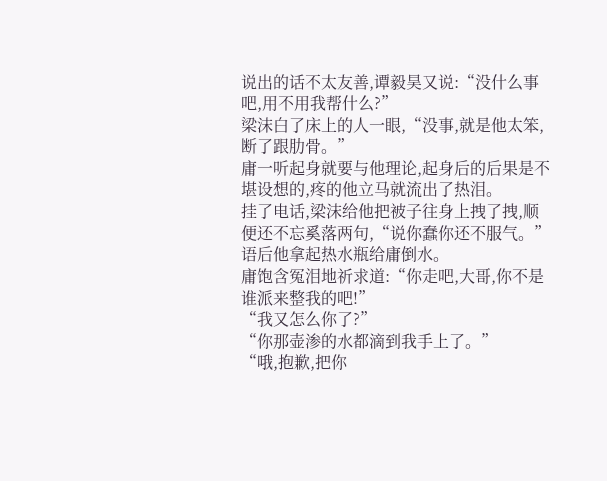说出的话不太友善,谭毅昊又说:“没什么事吧,用不用我帮什么?”
梁沫白了床上的人一眼,“没事,就是他太笨,断了跟肋骨。”
庸一听起身就要与他理论,起身后的后果是不堪设想的,疼的他立马就流出了热泪。
挂了电话,梁沫给他把被子往身上拽了拽,顺便还不忘奚落两句,“说你蠢你还不服气。”
语后他拿起热水瓶给庸倒水。
庸饱含冤泪地祈求道:“你走吧,大哥,你不是谁派来整我的吧!”
“我又怎么你了?”
“你那壶渗的水都滴到我手上了。”
“哦,抱歉,把你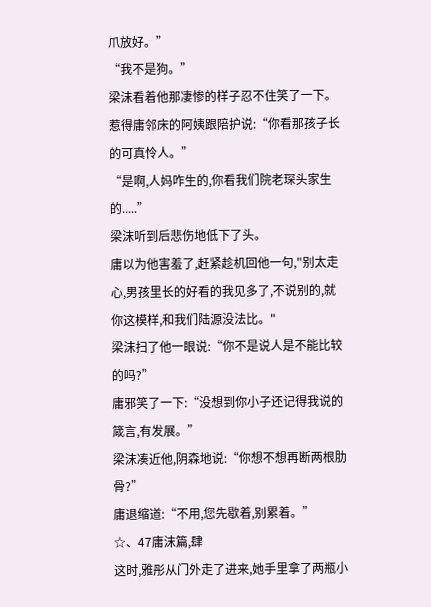爪放好。”
“我不是狗。”
梁沫看着他那凄惨的样子忍不住笑了一下。
惹得庸邻床的阿姨跟陪护说:“你看那孩子长的可真怜人。”
“是啊,人妈咋生的,你看我们院老琛头家生的.....”
梁沫听到后悲伤地低下了头。
庸以为他害羞了,赶紧趁机回他一句,"别太走心,男孩里长的好看的我见多了,不说别的,就你这模样,和我们陆源没法比。"
梁沫扫了他一眼说:“你不是说人是不能比较的吗?”
庸邪笑了一下:“没想到你小子还记得我说的箴言,有发展。”
梁沫凑近他,阴森地说:“你想不想再断两根肋骨?”
庸退缩道:“不用,您先歇着,别累着。”
☆、47庸沫篇,肆
这时,雅彤从门外走了进来,她手里拿了两瓶小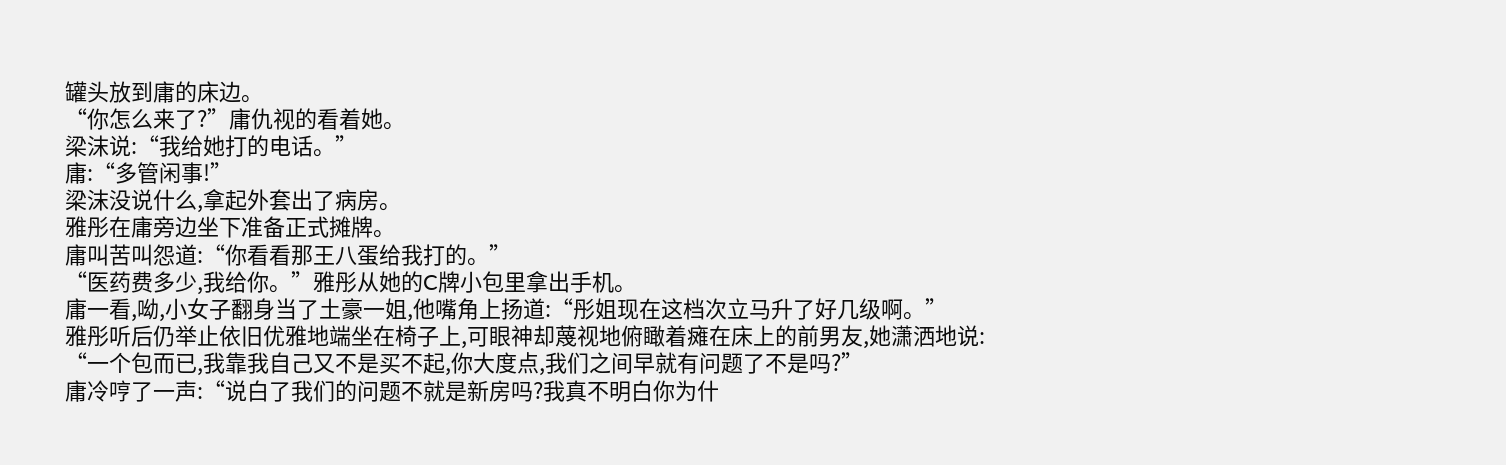罐头放到庸的床边。
“你怎么来了?”庸仇视的看着她。
梁沫说:“我给她打的电话。”
庸:“多管闲事!”
梁沫没说什么,拿起外套出了病房。
雅彤在庸旁边坐下准备正式摊牌。
庸叫苦叫怨道:“你看看那王八蛋给我打的。”
“医药费多少,我给你。”雅彤从她的C牌小包里拿出手机。
庸一看,呦,小女子翻身当了土豪一姐,他嘴角上扬道:“彤姐现在这档次立马升了好几级啊。”
雅彤听后仍举止依旧优雅地端坐在椅子上,可眼神却蔑视地俯瞰着瘫在床上的前男友,她潇洒地说:
“一个包而已,我靠我自己又不是买不起,你大度点,我们之间早就有问题了不是吗?”
庸冷哼了一声:“说白了我们的问题不就是新房吗?我真不明白你为什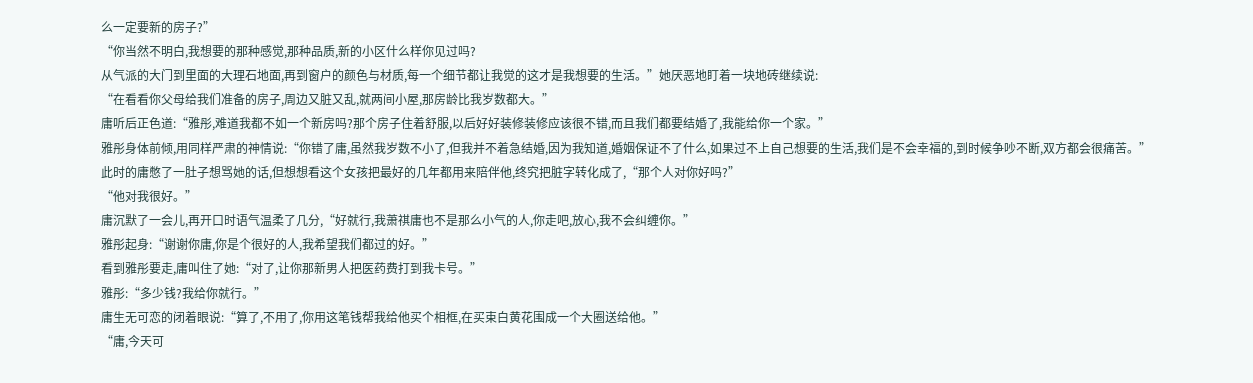么一定要新的房子?”
“你当然不明白,我想要的那种感觉,那种品质,新的小区什么样你见过吗?
从气派的大门到里面的大理石地面,再到窗户的颜色与材质,每一个细节都让我觉的这才是我想要的生活。”她厌恶地盯着一块地砖继续说:
“在看看你父母给我们准备的房子,周边又脏又乱,就两间小屋,那房龄比我岁数都大。”
庸听后正色道:“雅彤,难道我都不如一个新房吗?那个房子住着舒服,以后好好装修装修应该很不错,而且我们都要结婚了,我能给你一个家。”
雅彤身体前倾,用同样严肃的神情说:“你错了庸,虽然我岁数不小了,但我并不着急结婚,因为我知道,婚姻保证不了什么,如果过不上自己想要的生活,我们是不会幸福的,到时候争吵不断,双方都会很痛苦。”
此时的庸憋了一肚子想骂她的话,但想想看这个女孩把最好的几年都用来陪伴他,终究把脏字转化成了,“那个人对你好吗?”
“他对我很好。”
庸沉默了一会儿,再开口时语气温柔了几分,“好就行,我萧祺庸也不是那么小气的人,你走吧,放心,我不会纠缠你。”
雅彤起身:“谢谢你庸,你是个很好的人,我希望我们都过的好。”
看到雅彤要走,庸叫住了她:“对了,让你那新男人把医药费打到我卡号。”
雅彤:“多少钱?我给你就行。”
庸生无可恋的闭着眼说:“算了,不用了,你用这笔钱帮我给他买个相框,在买束白黄花围成一个大圈送给他。”
“庸,今天可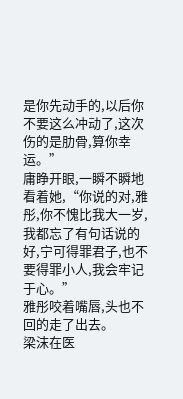是你先动手的,以后你不要这么冲动了,这次伤的是肋骨,算你幸运。”
庸睁开眼,一瞬不瞬地看着她,“你说的对,雅彤,你不愧比我大一岁,我都忘了有句话说的好,宁可得罪君子,也不要得罪小人,我会牢记于心。”
雅彤咬着嘴唇,头也不回的走了出去。
梁沫在医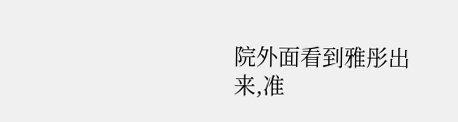院外面看到雅彤出来,准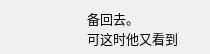备回去。
可这时他又看到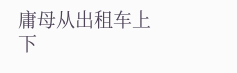庸母从出租车上下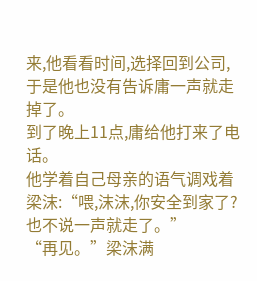来,他看看时间,选择回到公司,于是他也没有告诉庸一声就走掉了。
到了晚上11点,庸给他打来了电话。
他学着自己母亲的语气调戏着梁沫:“喂,沫沫,你安全到家了?也不说一声就走了。”
“再见。”梁沫满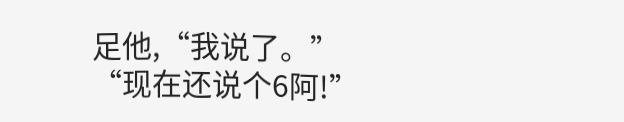足他,“我说了。”
“现在还说个6阿!”